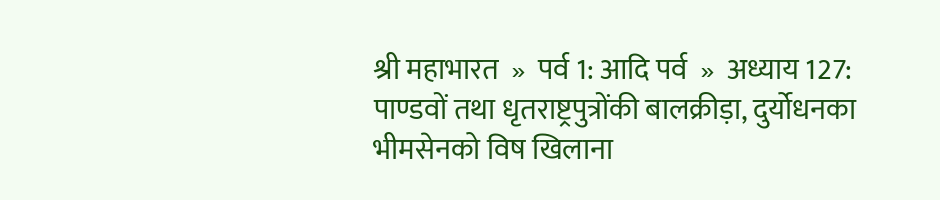श्री महाभारत  »  पर्व 1: आदि पर्व  »  अध्याय 127: पाण्डवों तथा धृतराष्ट्रपुत्रोंकी बालक्रीड़ा, दुर्योधनका भीमसेनको विष खिलाना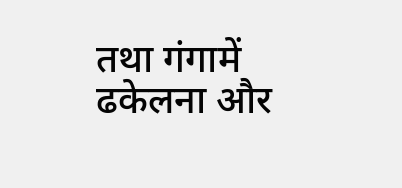तथा गंगामें ढकेलना और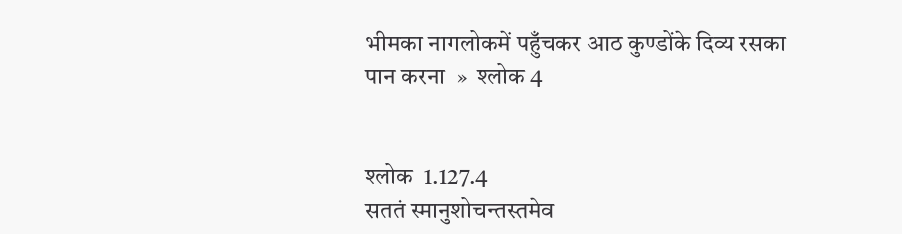भीमका नागलोकमें पहुँचकर आठ कुण्डोंके दिव्य रसका पान करना  »  श्लोक 4


श्लोक  1.127.4
सततं स्मानुशोचन्तस्तमेव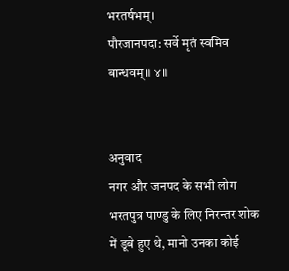भरतर्षभम्।
पौरजानपदा: सर्वे मृतं स्वमिव बान्धवम्॥ ४॥


अनुवाद
नगर और जनपद के सभी लोग भरतपुत्र पाण्डु के लिए निरन्तर शोक में डूबे हुए थे, मानो उनका कोई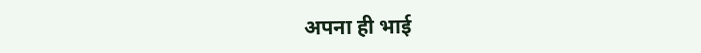अपना ही भाई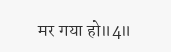मर गया हो॥4॥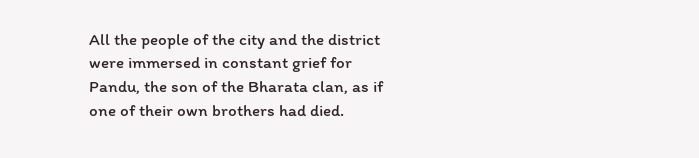All the people of the city and the district were immersed in constant grief for Pandu, the son of the Bharata clan, as if one of their own brothers had died.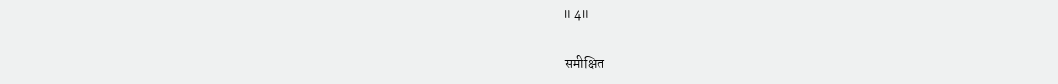॥ 4॥

 समीक्षित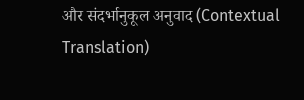और संदर्भानुकूल अनुवाद (Contextual Translation)